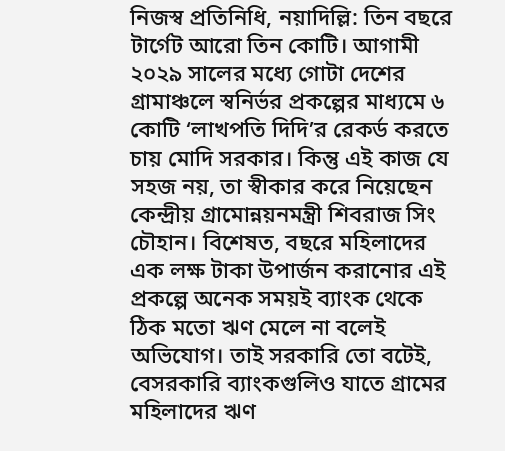নিজস্ব প্রতিনিধি, নয়াদিল্লি: তিন বছরে টার্গেট আরো তিন কোটি। আগামী ২০২৯ সালের মধ্যে গোটা দেশের গ্রামাঞ্চলে স্বনির্ভর প্রকল্পের মাধ্যমে ৬ কোটি ‘লাখপতি দিদি’র রেকর্ড করতে চায় মোদি সরকার। কিন্তু এই কাজ যে সহজ নয়, তা স্বীকার করে নিয়েছেন কেন্দ্রীয় গ্রামোন্নয়নমন্ত্রী শিবরাজ সিং চৌহান। বিশেষত, বছরে মহিলাদের এক লক্ষ টাকা উপার্জন করানোর এই প্রকল্পে অনেক সময়ই ব্যাংক থেকে ঠিক মতো ঋণ মেলে না বলেই অভিযোগ। তাই সরকারি তো বটেই, বেসরকারি ব্যাংকগুলিও যাতে গ্রামের মহিলাদের ঋণ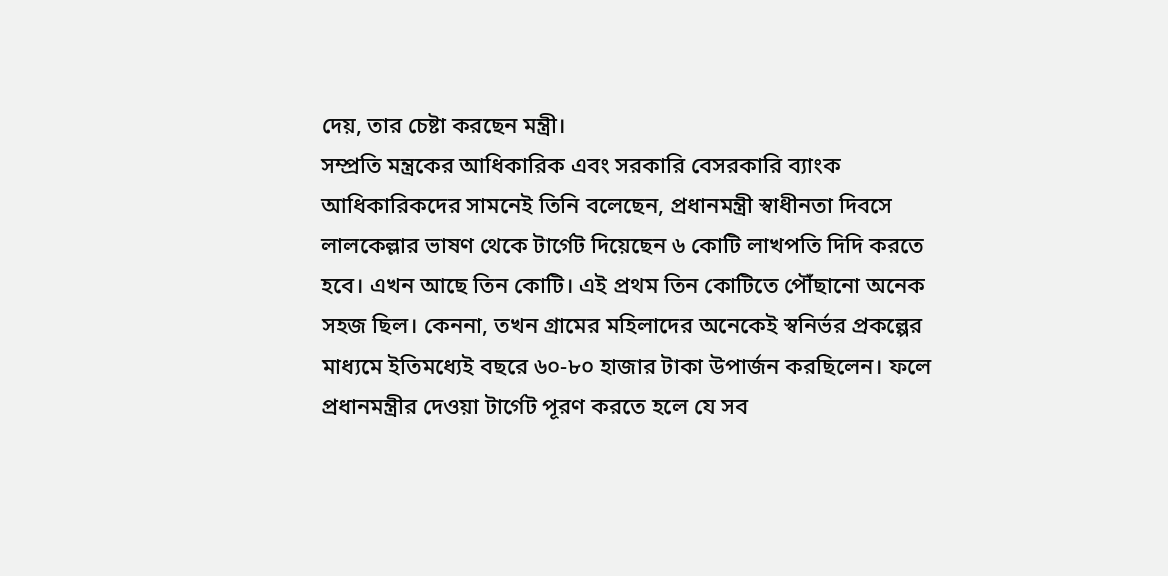দেয়, তার চেষ্টা করছেন মন্ত্রী।
সম্প্রতি মন্ত্রকের আধিকারিক এবং সরকারি বেসরকারি ব্যাংক আধিকারিকদের সামনেই তিনি বলেছেন, প্রধানমন্ত্রী স্বাধীনতা দিবসে লালকেল্লার ভাষণ থেকে টার্গেট দিয়েছেন ৬ কোটি লাখপতি দিদি করতে হবে। এখন আছে তিন কোটি। এই প্রথম তিন কোটিতে পৌঁছানো অনেক সহজ ছিল। কেননা, তখন গ্রামের মহিলাদের অনেকেই স্বনির্ভর প্রকল্পের মাধ্যমে ইতিমধ্যেই বছরে ৬০-৮০ হাজার টাকা উপার্জন করছিলেন। ফলে প্রধানমন্ত্রীর দেওয়া টার্গেট পূরণ করতে হলে যে সব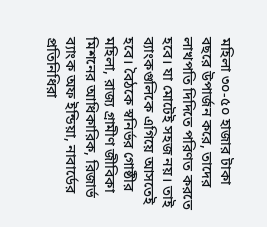মহিলা ৩০-৫০ হাজার টাকা বছরে উপার্জন করে, তাদের লাখপতি দিদিতে পরিণত করতে হবে। যা মোটেই সহজ নয়। তাই ব্যাংকগুলিকে এগিয়ে আসতেই হবে। বৈঠকে স্বনির্ভর গোষ্ঠীর মহিলা, রাজ্য গ্রামীণ জীবিকা মিশনের আধিকারিক, রিজার্ভ ব্যাংক অফ ইন্ডিয়া, নাবার্ডের প্রতিনিধিরা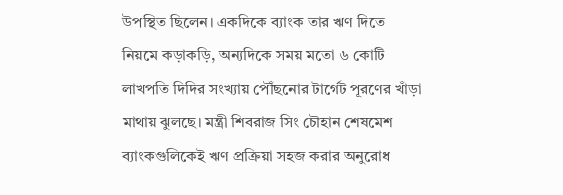উপস্থিত ছিলেন। একদিকে ব্যাংক তার ঋণ দিতে নিয়মে কড়াকড়ি, অন্যদিকে সময় মতো ৬ কোটি লাখপতি দিদির সংখ্যায় পৌঁছনোর টার্গেট পূরণের খাঁড়া মাথায় ঝুলছে। মন্ত্রী শিবরাজ সিং চৌহান শেষমেশ ব্যাংকগুলিকেই ঋণ প্রক্রিয়া সহজ করার অনুরোধ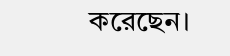করেছেন।